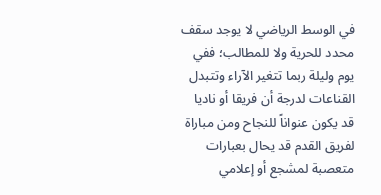في الوسط الرياضي لا يوجد سقف محدد للحرية ولا للمطالب؛ ففي يوم وليلة ربما تتغير الآراء وتتبدل القناعات لدرجة أن فريقا أو ناديا قد يكون عنواناً للنجاح ومن مباراة لفريق القدم قد يحال بعبارات متعصبة لمشجع أو إعلامي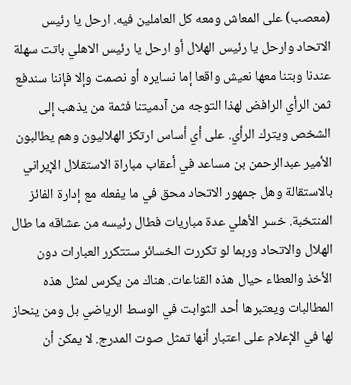(معصب) على المعاش ومعه كل العاملين فيه. ارحل يا رئيس الاتحاد وارحل يا رئيس الهلال أو ارحل يا رئيس الاهلي باتت سهلة عندنا وبتنا معها نعيش واقعا إما نسايره أو نصمت وإلا فإننا سندفع ثمن الرأي الرافض لهذا التوجه من آدميتنا فثمة من يذهب إلى الشخص ويترك الرأي. على أي أساس ارتكز الهلاليون وهم يطالبون الأمير عبدالرحمن بن مساعد في أعقاب مباراة الاستقلال الإيراني بالاستقالة وهل جمهور الاتحاد محق في ما يفعله مع إدارة الفائز المنتخبة. خسر الأهلي عدة مباريات فطال رئيسه من عشاقه ما طال الهلال والاتحاد وربما لو تكررت الخسائر ستتكرر العبارات دون الأخذ والعطاء حيال هذه القناعات. هناك من يكرس لمثل هذه المطالبات ويعتبرها أحد الثوابت في الوسط الرياضي بل ومن ينحاز لها في الإعلام على اعتبار أنها تمثل صوت المدرج. لا يمكن أن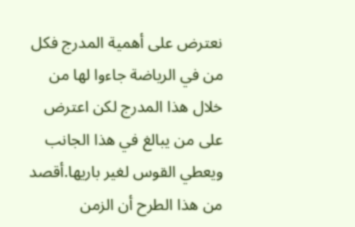نعترض على أهمية المدرج فكل من في الرياضة جاءوا لها من خلال هذا المدرج لكن اعترض على من يبالغ في هذا الجانب ويعطي القوس لغير باريها.أقصد من هذا الطرح أن الزمن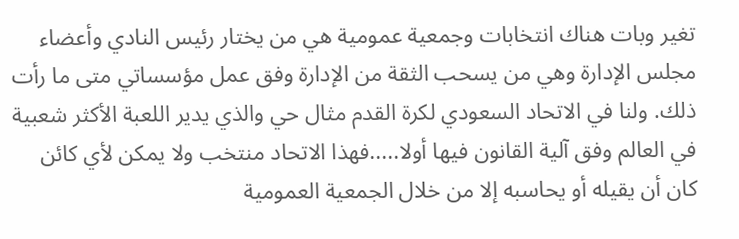تغير وبات هناك انتخابات وجمعية عمومية هي من يختار رئيس النادي وأعضاء مجلس الإدارة وهي من يسحب الثقة من الإدارة وفق عمل مؤسساتي متى ما رأت ذلك. ولنا في الاتحاد السعودي لكرة القدم مثال حي والذي يدير اللعبة الأكثر شعبية في العالم وفق آلية القانون فيها أولا.....فهذا الاتحاد منتخب ولا يمكن لأي كائن كان أن يقيله أو يحاسبه إلا من خلال الجمعية العمومية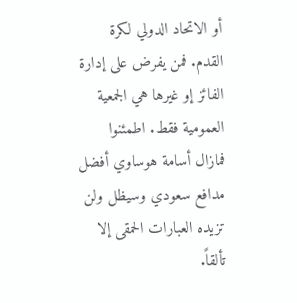أو الاتحاد الدولي لكرة القدم. فمن يفرض على إدارة الفائز إو غيرها هي الجمعية العمومية فقط. اطمئنوا فمازال أسامة هوساوي أفضل مدافع سعودي وسيظل ولن تزيده العبارات الحمقى إلا تألقاً.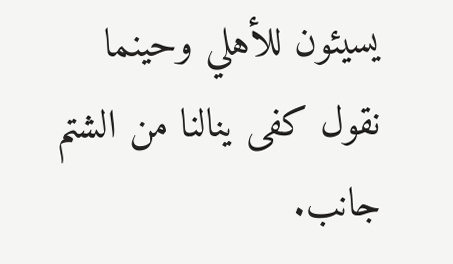يسيئون للأهلي وحينما نقول كفى ينالنا من الشتم جانب.